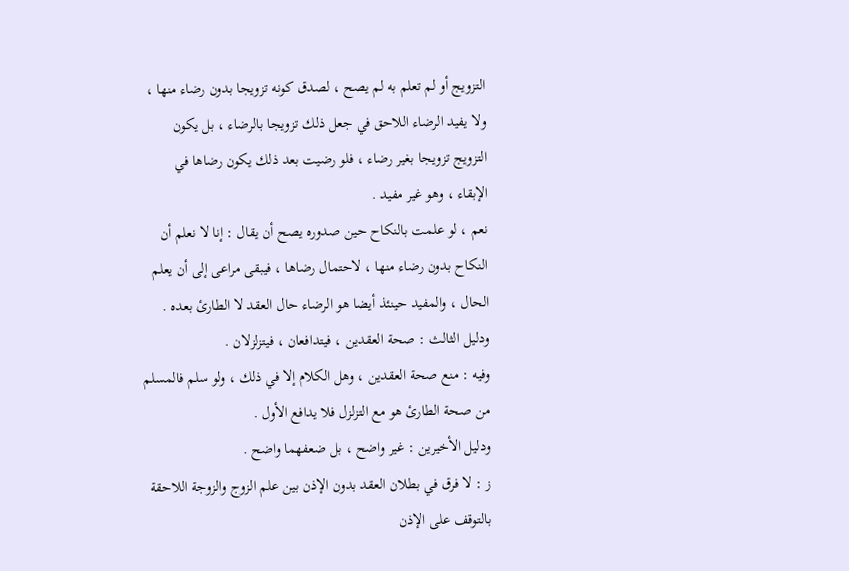التزويج أو لم تعلم به لم يصح ، لصدق كونه تزويجا بدون رضاء منها ،
ولا يفيد الرضاء اللاحق في جعل ذلك تزويجا بالرضاء ، بل يكون
التزويج تزويجا بغير رضاء ، فلو رضيت بعد ذلك يكون رضاها في
الإبقاء ، وهو غير مفيد .
نعم ، لو علمت بالنكاح حين صدوره يصح أن يقال : إنا لا نعلم أن
النكاح بدون رضاء منها ، لاحتمال رضاها ، فيبقى مراعى إلى أن يعلم
الحال ، والمفيد حينئذ أيضا هو الرضاء حال العقد لا الطارئ بعده .
ودليل الثالث : صحة العقدين ، فيتدافعان ، فيتزلزلان .
وفيه : منع صحة العقدين ، وهل الكلام إلا في ذلك ، ولو سلم فالمسلم
من صحة الطارئ هو مع التزلزل فلا يدافع الأول .
ودليل الأخيرين : غير واضح ، بل ضعفهما واضح .
ز : لا فرق في بطلان العقد بدون الإذن بين علم الزوج والزوجة اللاحقة
بالتوقف على الإذن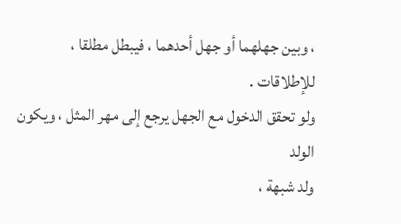، وبين جهلهما أو جهل أحدهما ، فيبطل مطلقا ،
للإطلاقات .
ولو تحقق الدخول مع الجهل يرجع إلى مهر المثل ، ويكون الولد
ولد شبهة ،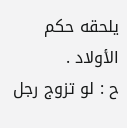يلحقه حكم الأولاد .
ح : لو تزوج رجل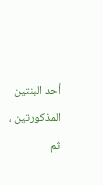أحد البنتين المذكورتين ، ثم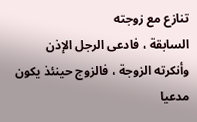تنازع مع زوجته
السابقة ، فادعى الرجل الإذن وأنكرته الزوجة ، فالزوج حينئذ يكون مدعيا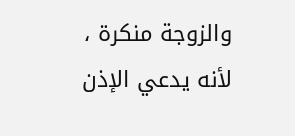والزوجة منكرة ، لأنه يدعي الإذن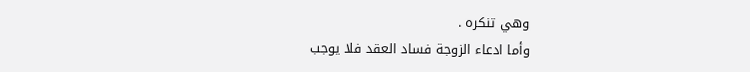وهي تنكره .
وأما ادعاء الزوجة فساد العقد فلا يوجب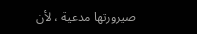صيرورتها مدعية ، لأن